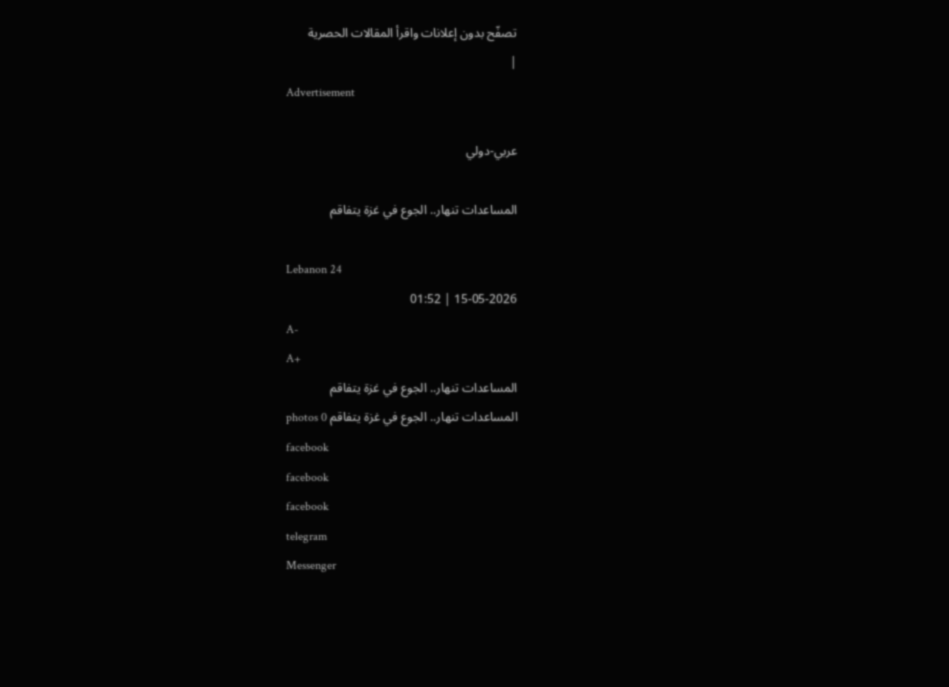تصفّح بدون إعلانات واقرأ المقالات الحصرية
|
Advertisement

عربي-دولي

المساعدات تنهار.. الجوع في غزة يتفاقم

Lebanon 24
15-05-2026 | 01:52
A-
A+
المساعدات تنهار.. الجوع في غزة يتفاقم
المساعدات تنهار.. الجوع في غزة يتفاقم photos 0
facebook
facebook
facebook
telegram
Messenger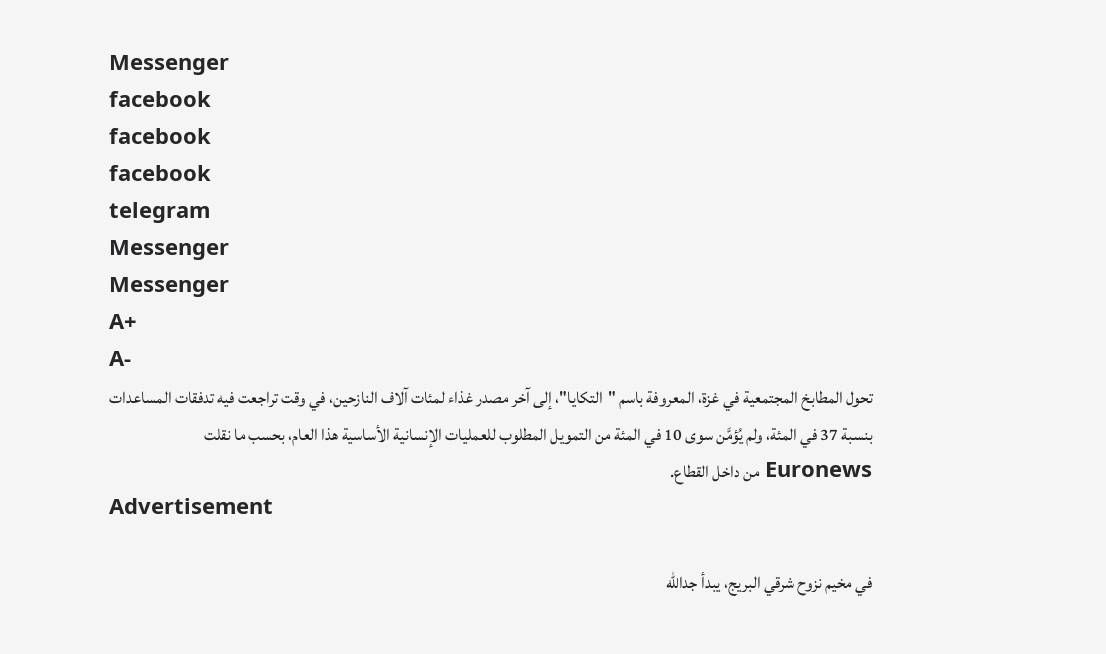Messenger
facebook
facebook
facebook
telegram
Messenger
Messenger
A+
A-
تحول المطابخ المجتمعية في غزة، المعروفة باسم "التكايا"، إلى آخر مصدر غذاء لمئات آلاف النازحين، في وقت تراجعت فيه تدفقات المساعدات بنسبة 37 في المئة، ولم يُؤمَّن سوى 10 في المئة من التمويل المطلوب للعمليات الإنسانية الأساسية هذا العام، بحسب ما نقلت Euronews من داخل القطاع.
Advertisement

في مخيم نزوح شرقي البريج، يبدأ جدالله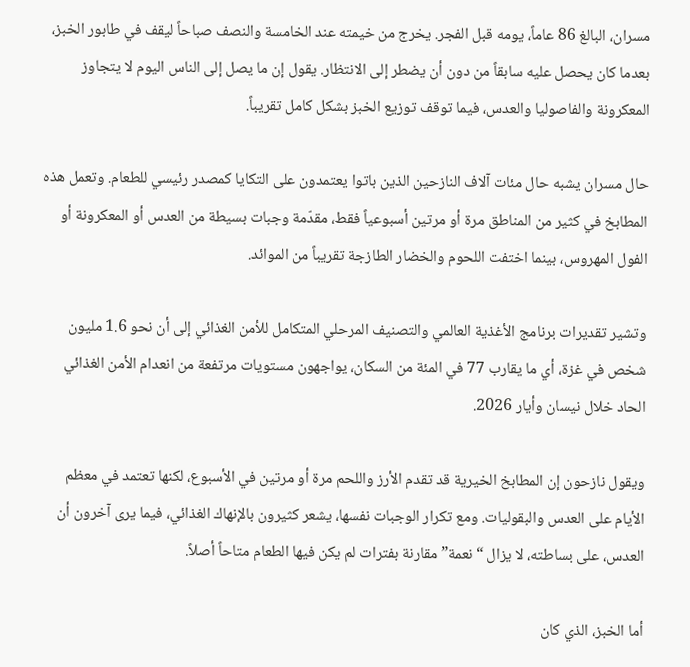مسران، البالغ 86 عاماً، يومه قبل الفجر. يخرج من خيمته عند الخامسة والنصف صباحاً ليقف في طابور الخبز، بعدما كان يحصل عليه سابقاً من دون أن يضطر إلى الانتظار. يقول إن ما يصل إلى الناس اليوم لا يتجاوز المعكرونة والفاصوليا والعدس، فيما توقف توزيع الخبز بشكل كامل تقريباً.

حال مسران يشبه حال مئات آلاف النازحين الذين باتوا يعتمدون على التكايا كمصدر رئيسي للطعام. وتعمل هذه المطابخ في كثير من المناطق مرة أو مرتين أسبوعياً فقط، مقدّمة وجبات بسيطة من العدس أو المعكرونة أو الفول المهروس، بينما اختفت اللحوم والخضار الطازجة تقريباً من الموائد.

وتشير تقديرات برنامج الأغذية العالمي والتصنيف المرحلي المتكامل للأمن الغذائي إلى أن نحو 1.6 مليون شخص في غزة، أي ما يقارب 77 في المئة من السكان، يواجهون مستويات مرتفعة من انعدام الأمن الغذائي الحاد خلال نيسان وأيار 2026.

ويقول نازحون إن المطابخ الخيرية قد تقدم الأرز واللحم مرة أو مرتين في الأسبوع، لكنها تعتمد في معظم الأيام على العدس والبقوليات. ومع تكرار الوجبات نفسها، يشعر كثيرون بالإنهاك الغذائي، فيما يرى آخرون أن العدس، على بساطته، لا يزال “نعمة” مقارنة بفترات لم يكن فيها الطعام متاحاً أصلاً.

أما الخبز، الذي كان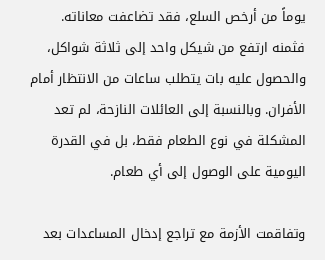يوماً من أرخص السلع، فقد تضاعفت معاناته. فثمنه ارتفع من شيكل واحد إلى ثلاثة شواكل، والحصول عليه بات يتطلب ساعات من الانتظار أمام الأفران. وبالنسبة إلى العائلات النازحة، لم تعد المشكلة في نوع الطعام فقط، بل في القدرة اليومية على الوصول إلى أي طعام.

وتفاقمت الأزمة مع تراجع إدخال المساعدات بعد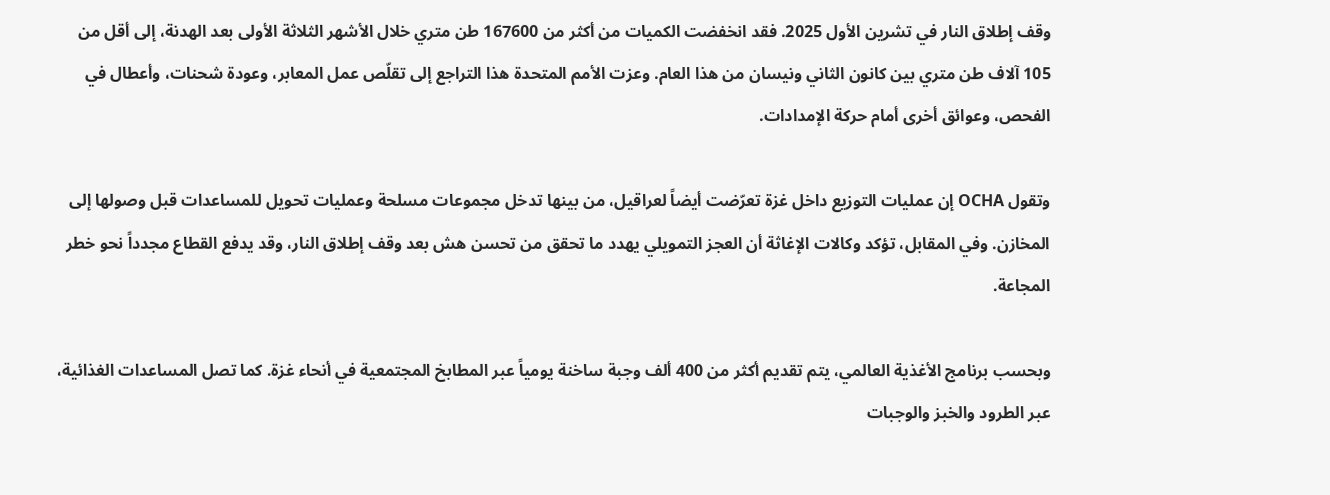وقف إطلاق النار في تشرين الأول 2025. فقد انخفضت الكميات من أكثر من 167600 طن متري خلال الأشهر الثلاثة الأولى بعد الهدنة، إلى أقل من 105 آلاف طن متري بين كانون الثاني ونيسان من هذا العام. وعزت الأمم المتحدة هذا التراجع إلى تقلّص عمل المعابر، وعودة شحنات، وأعطال في الفحص، وعوائق أخرى أمام حركة الإمدادات.

وتقول OCHA إن عمليات التوزيع داخل غزة تعرّضت أيضاً لعراقيل، من بينها تدخل مجموعات مسلحة وعمليات تحويل للمساعدات قبل وصولها إلى المخازن. وفي المقابل، تؤكد وكالات الإغاثة أن العجز التمويلي يهدد ما تحقق من تحسن هش بعد وقف إطلاق النار، وقد يدفع القطاع مجدداً نحو خطر المجاعة.

وبحسب برنامج الأغذية العالمي، يتم تقديم أكثر من 400 ألف وجبة ساخنة يومياً عبر المطابخ المجتمعية في أنحاء غزة. كما تصل المساعدات الغذائية، عبر الطرود والخبز والوجبات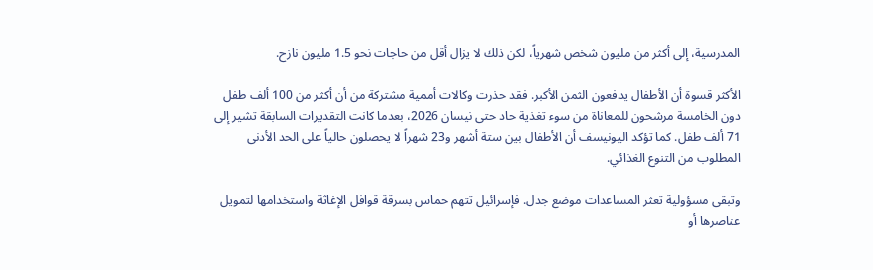المدرسية، إلى أكثر من مليون شخص شهرياً، لكن ذلك لا يزال أقل من حاجات نحو 1.5 مليون نازح.

الأكثر قسوة أن الأطفال يدفعون الثمن الأكبر. فقد حذرت وكالات أممية مشتركة من أن أكثر من 100 ألف طفل دون الخامسة مرشحون للمعاناة من سوء تغذية حاد حتى نيسان 2026، بعدما كانت التقديرات السابقة تشير إلى 71 ألف طفل. كما تؤكد اليونيسف أن الأطفال بين ستة أشهر و23 شهراً لا يحصلون حالياً على الحد الأدنى المطلوب من التنوع الغذائي.

وتبقى مسؤولية تعثر المساعدات موضع جدل. فإسرائيل تتهم حماس بسرقة قوافل الإغاثة واستخدامها لتمويل عناصرها أو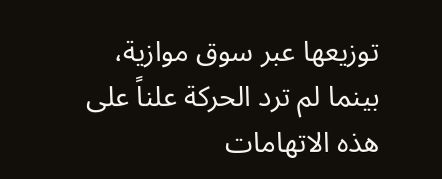توزيعها عبر سوق موازية، بينما لم ترد الحركة علناً على هذه الاتهامات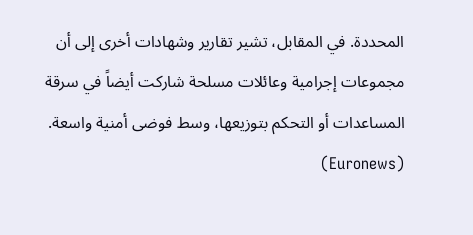المحددة. في المقابل، تشير تقارير وشهادات أخرى إلى أن مجموعات إجرامية وعائلات مسلحة شاركت أيضاً في سرقة المساعدات أو التحكم بتوزيعها، وسط فوضى أمنية واسعة. (Euronews)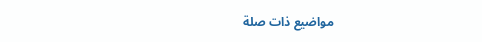مواضيع ذات صلة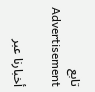تابع
Advertisement

أخبارنا عبر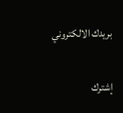بريدك الالكتروني

إشترك